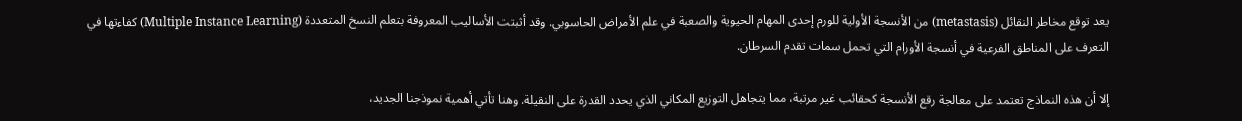يعد توقع مخاطر النقائل (metastasis) من الأنسجة الأولية للورم إحدى المهام الحيوية والصعبة في علم الأمراض الحاسوبي. وقد أثبتت الأساليب المعروفة بتعلم النسخ المتعددة (Multiple Instance Learning) كفاءتها في التعرف على المناطق الفرعية في أنسجة الأورام التي تحمل سمات تقدم السرطان.

إلا أن هذه النماذج تعتمد على معالجة رقع الأنسجة كحقائب غير مرتبة، مما يتجاهل التوزيع المكاني الذي يحدد القدرة على النقيلة. وهنا تأتي أهمية نموذجنا الجديد،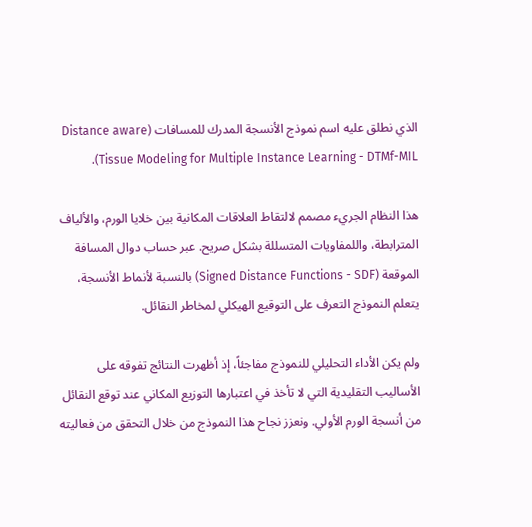الذي نطلق عليه اسم نموذج الأنسجة المدرك للمسافات (Distance aware Tissue Modeling for Multiple Instance Learning - DTMf-MIL).

هذا النظام الجريء مصمم لالتقاط العلاقات المكانية بين خلايا الورم، والألياف المترابطة، واللمفاويات المتسللة بشكل صريح. عبر حساب دوال المسافة الموقعة (Signed Distance Functions - SDF) بالنسبة لأنماط الأنسجة، يتعلم النموذج التعرف على التوقيع الهيكلي لمخاطر النقائل.

ولم يكن الأداء التحليلي للنموذج مفاجئاً، إذ أظهرت النتائج تفوقه على الأساليب التقليدية التي لا تأخذ في اعتبارها التوزيع المكاني عند توقع النقائل من أنسجة الورم الأولي. ونعزز نجاح هذا النموذج من خلال التحقق من فعاليته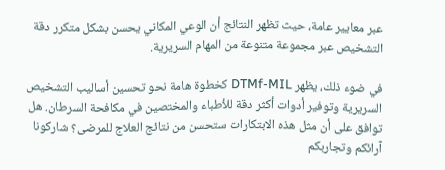عبر معايير عامة، حيث تظهر النتائج أن الوعي المكاني يحسن بشكل متكرر دقة التشخيص عبر مجموعة متنوعة من المهام السريرية.

في ضوء ذلك، يظهر DTMf-MIL كخطوة هامة نحو تحسين أساليب التشخيص السريرية وتوفير أدوات أكثر دقة للأطباء والمختصين في مكافحة السرطان. هل توافق على أن مثل هذه الابتكارات ستحسن من نتائج العلاج للمرضى؟ شاركونا آرائكم وتجاربكم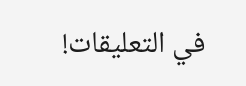في التعليقات!